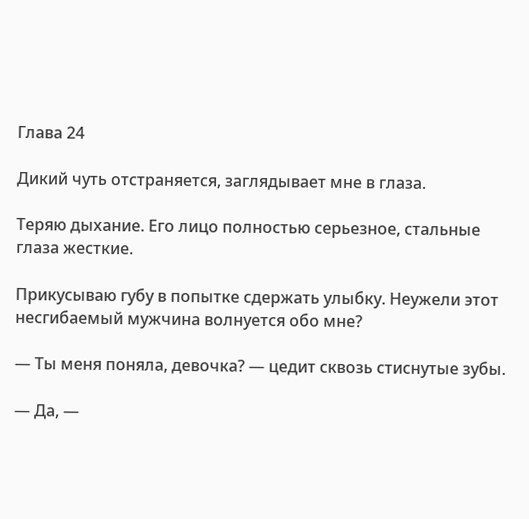Глава 24

Дикий чуть отстраняется, заглядывает мне в глаза.

Теряю дыхание. Его лицо полностью серьезное, стальные глаза жесткие.

Прикусываю губу в попытке сдержать улыбку. Неужели этот несгибаемый мужчина волнуется обо мне?

— Ты меня поняла, девочка? — цедит сквозь стиснутые зубы.

— Да, —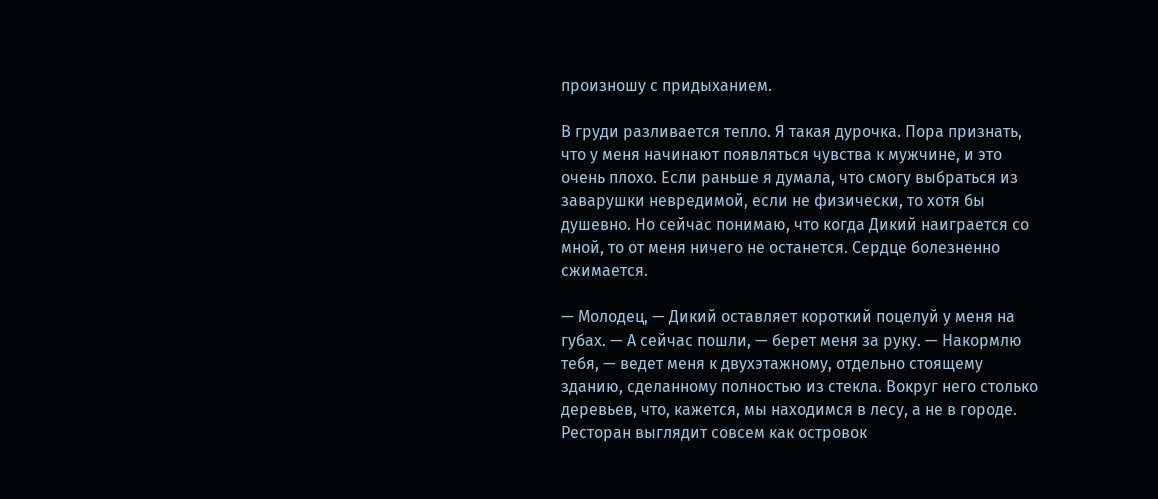произношу с придыханием.

В груди разливается тепло. Я такая дурочка. Пора признать, что у меня начинают появляться чувства к мужчине, и это очень плохо. Если раньше я думала, что смогу выбраться из заварушки невредимой, если не физически, то хотя бы душевно. Но сейчас понимаю, что когда Дикий наиграется со мной, то от меня ничего не останется. Сердце болезненно сжимается.

— Молодец, — Дикий оставляет короткий поцелуй у меня на губах. — А сейчас пошли, — берет меня за руку. — Накормлю тебя, — ведет меня к двухэтажному, отдельно стоящему зданию, сделанному полностью из стекла. Вокруг него столько деревьев, что, кажется, мы находимся в лесу, а не в городе. Ресторан выглядит совсем как островок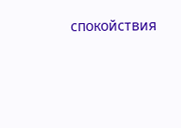спокойствия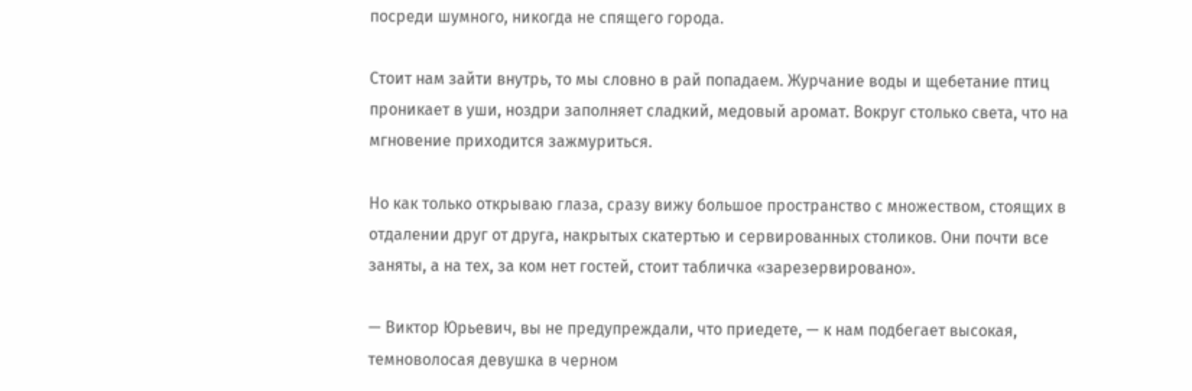посреди шумного, никогда не спящего города.

Стоит нам зайти внутрь, то мы словно в рай попадаем. Журчание воды и щебетание птиц проникает в уши, ноздри заполняет сладкий, медовый аромат. Вокруг столько света, что на мгновение приходится зажмуриться.

Но как только открываю глаза, сразу вижу большое пространство с множеством, стоящих в отдалении друг от друга, накрытых скатертью и сервированных столиков. Они почти все заняты, а на тех, за ком нет гостей, стоит табличка «зарезервировано».

— Виктор Юрьевич, вы не предупреждали, что приедете, — к нам подбегает высокая, темноволосая девушка в черном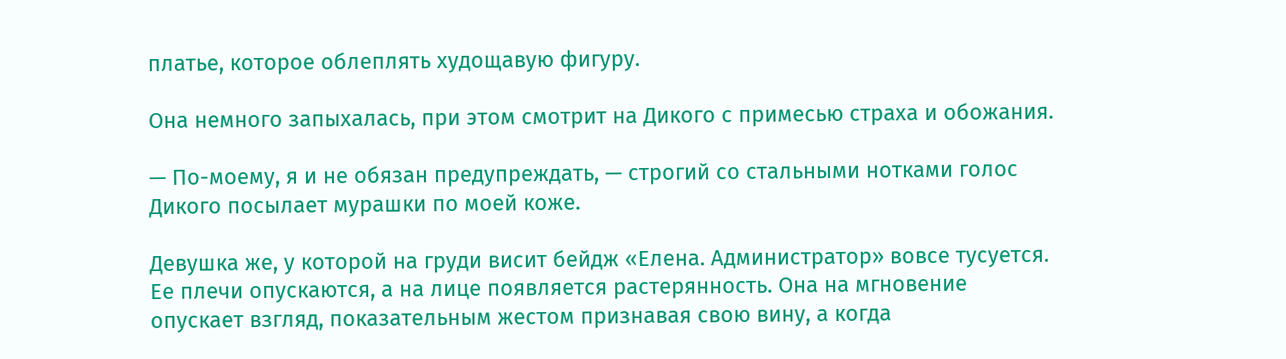платье, которое облеплять худощавую фигуру.

Она немного запыхалась, при этом смотрит на Дикого с примесью страха и обожания.

— По-моему, я и не обязан предупреждать, — строгий со стальными нотками голос Дикого посылает мурашки по моей коже.

Девушка же, у которой на груди висит бейдж «Елена. Администратор» вовсе тусуется. Ее плечи опускаются, а на лице появляется растерянность. Она на мгновение опускает взгляд, показательным жестом признавая свою вину, а когда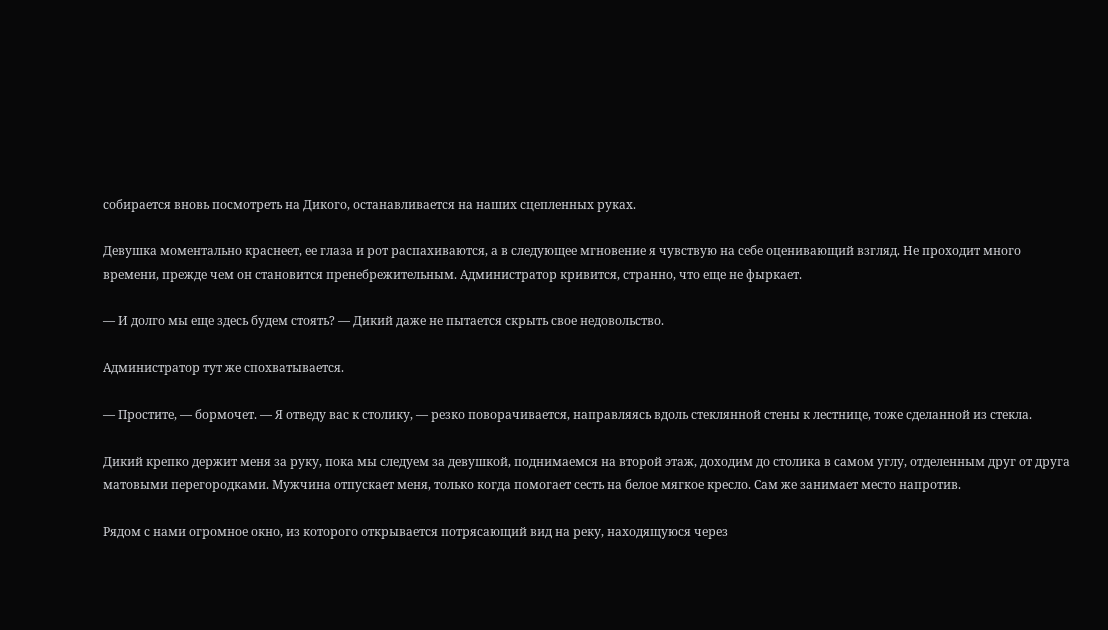собирается вновь посмотреть на Дикого, останавливается на наших сцепленных руках.

Девушка моментально краснеет, ее глаза и рот распахиваются, а в следующее мгновение я чувствую на себе оценивающий взгляд. Не проходит много времени, прежде чем он становится пренебрежительным. Администратор кривится, странно, что еще не фыркает.

— И долго мы еще здесь будем стоять? — Дикий даже не пытается скрыть свое недовольство.

Администратор тут же спохватывается.

— Простите, — бормочет. — Я отведу вас к столику, — резко поворачивается, направляясь вдоль стеклянной стены к лестнице, тоже сделанной из стекла.

Дикий крепко держит меня за руку, пока мы следуем за девушкой, поднимаемся на второй этаж, доходим до столика в самом углу, отделенным друг от друга матовыми перегородками. Мужчина отпускает меня, только когда помогает сесть на белое мягкое кресло. Сам же занимает место напротив.

Рядом с нами огромное окно, из которого открывается потрясающий вид на реку, находящуюся через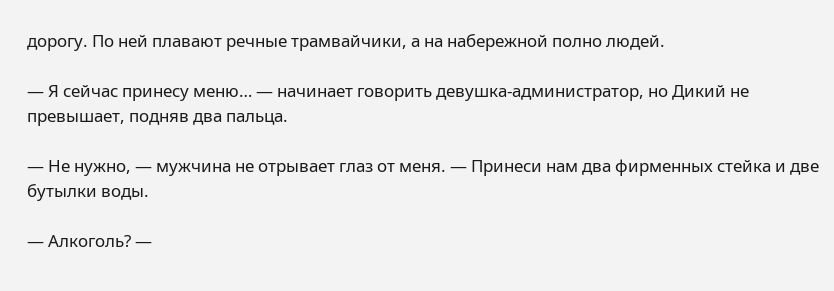дорогу. По ней плавают речные трамвайчики, а на набережной полно людей.

— Я сейчас принесу меню… — начинает говорить девушка-администратор, но Дикий не превышает, подняв два пальца.

— Не нужно, — мужчина не отрывает глаз от меня. — Принеси нам два фирменных стейка и две бутылки воды.

— Алкоголь? —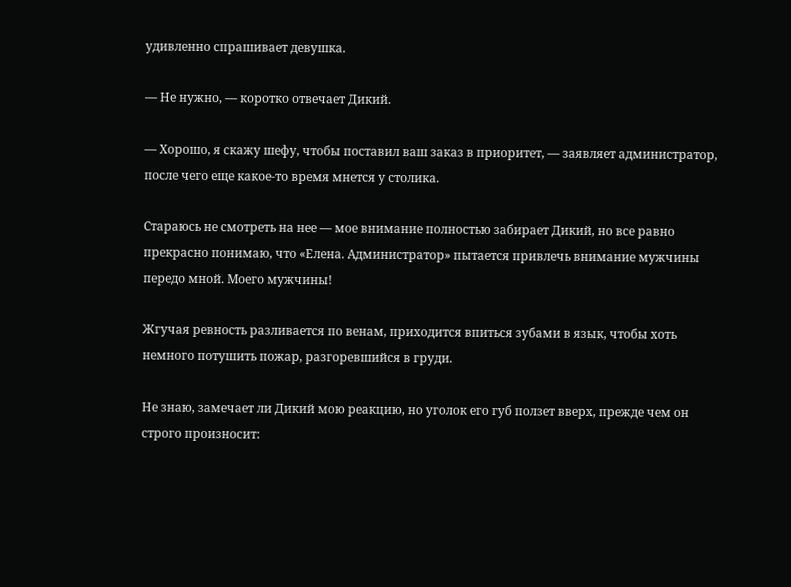удивленно спрашивает девушка.

— Не нужно, — коротко отвечает Дикий.

— Хорошо, я скажу шефу, чтобы поставил ваш заказ в приоритет, — заявляет администратор, после чего еще какое-то время мнется у столика.

Стараюсь не смотреть на нее — мое внимание полностью забирает Дикий, но все равно прекрасно понимаю, что «Елена. Администратор» пытается привлечь внимание мужчины передо мной. Моего мужчины!

Жгучая ревность разливается по венам, приходится впиться зубами в язык, чтобы хоть немного потушить пожар, разгоревшийся в груди.

Не знаю, замечает ли Дикий мою реакцию, но уголок его губ ползет вверх, прежде чем он строго произносит: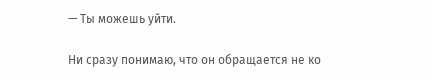— Ты можешь уйти.

Ни сразу понимаю, что он обращается не ко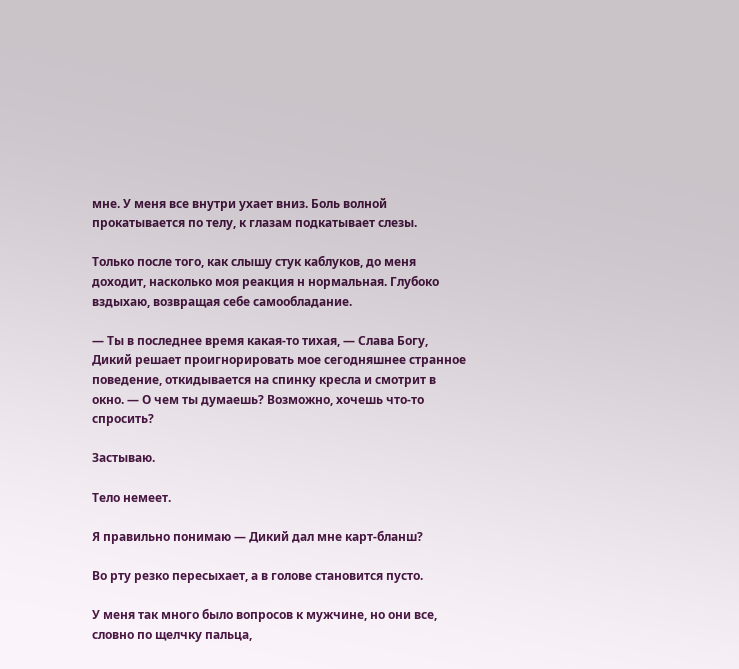мне. У меня все внутри ухает вниз. Боль волной прокатывается по телу, к глазам подкатывает слезы.

Только после того, как слышу стук каблуков, до меня доходит, насколько моя реакция н нормальная. Глубоко вздыхаю, возвращая себе самообладание.

— Ты в последнее время какая-то тихая, — Слава Богу, Дикий решает проигнорировать мое сегодняшнее странное поведение, откидывается на спинку кресла и смотрит в окно. — О чем ты думаешь? Возможно, хочешь что-то спросить?

Застываю.

Тело немеет.

Я правильно понимаю — Дикий дал мне карт-бланш?

Во рту резко пересыхает, а в голове становится пусто.

У меня так много было вопросов к мужчине, но они все, словно по щелчку пальца,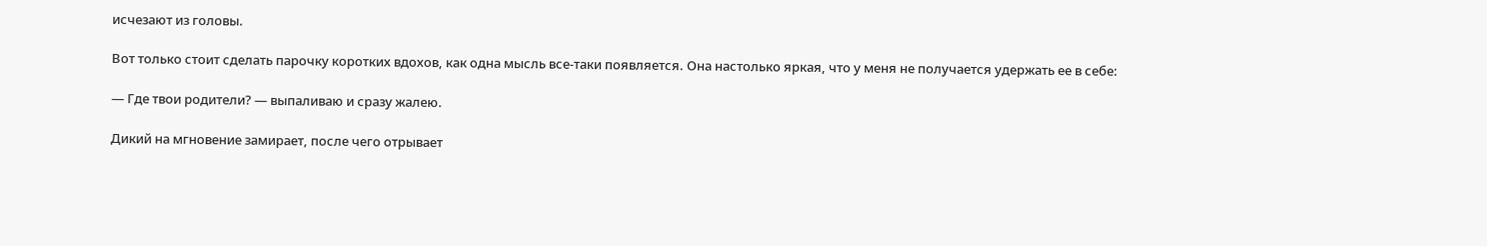исчезают из головы.

Вот только стоит сделать парочку коротких вдохов, как одна мысль все-таки появляется. Она настолько яркая, что у меня не получается удержать ее в себе:

— Где твои родители? — выпаливаю и сразу жалею.

Дикий на мгновение замирает, после чего отрывает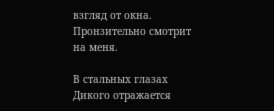взгляд от окна. Пронзительно смотрит на меня.

В стальных глазах Дикого отражается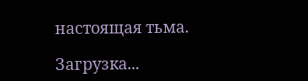настоящая тьма.

Загрузка...